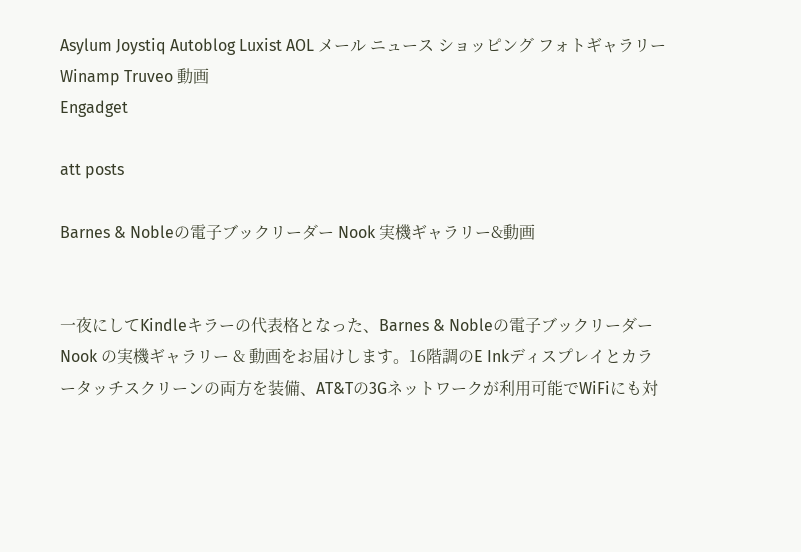Asylum Joystiq Autoblog Luxist AOL メール ニュース ショッピング フォトギャラリー Winamp Truveo 動画
Engadget

att posts

Barnes & Nobleの電子ブックリーダー Nook 実機ギャラリー&動画


一夜にしてKindleキラーの代表格となった、Barnes & Nobleの電子ブックリーダー Nook の実機ギャラリー & 動画をお届けします。16階調のE Inkディスプレイとカラータッチスクリーンの両方を装備、AT&Tの3Gネットワークが利用可能でWiFiにも対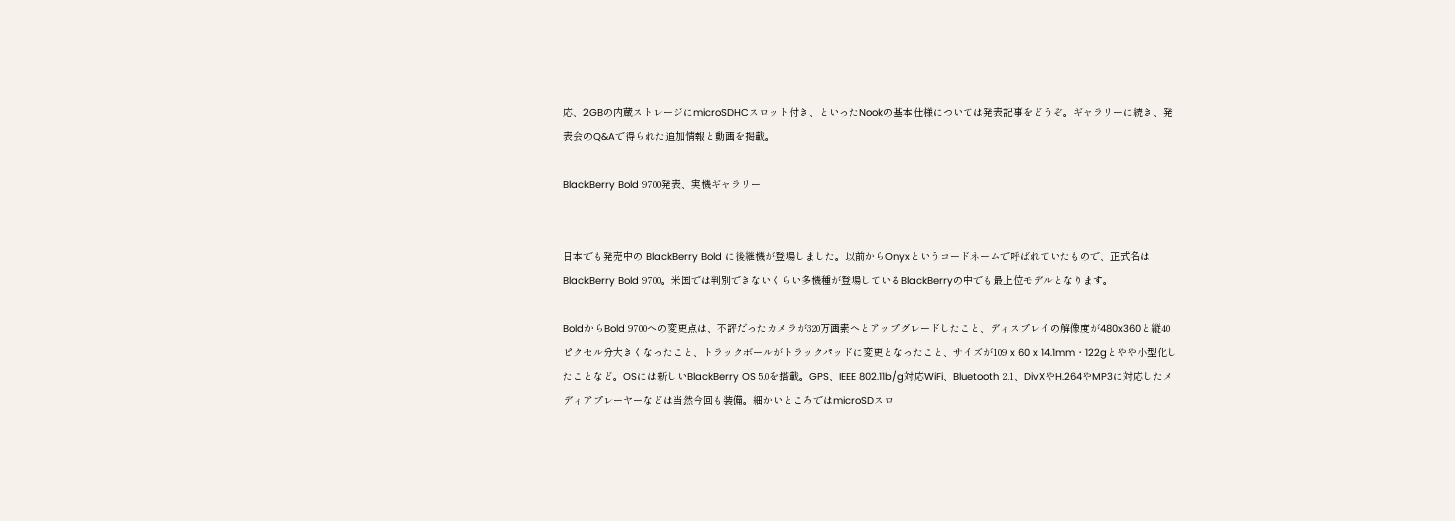応、2GBの内蔵ストレージにmicroSDHCスロット付き、といったNookの基本仕様については発表記事をどうぞ。ギャラリーに続き、発表会のQ&Aで得られた追加情報と動画を掲載。

BlackBerry Bold 9700発表、実機ギャラリー


日本でも発売中の BlackBerry Bold に後継機が登場しました。以前からOnyxというコードネームで呼ばれていたもので、正式名はBlackBerry Bold 9700。米国では判別できないくらい多機種が登場しているBlackBerryの中でも最上位モデルとなります。

BoldからBold 9700への変更点は、不評だったカメラが320万画素へとアップグレードしたこと、ディスプレイの解像度が480x360と縦40ピクセル分大きくなったこと、トラックボールがトラックパッドに変更となったこと、サイズが109 x 60 x 14.1mm・122gとやや小型化したことなど。OSには新しいBlackBerry OS 5.0を搭載。GPS、IEEE 802.11b/g対応WiFi、Bluetooth 2.1、DivXやH.264やMP3に対応したメディアプレーヤーなどは当然今回も装備。細かいところではmicroSDスロ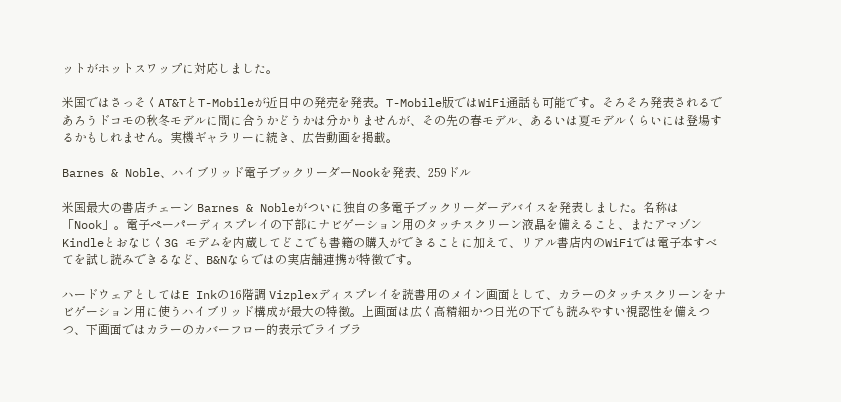ットがホットスワップに対応しました。

米国ではさっそくAT&TとT-Mobileが近日中の発売を発表。T-Mobile版ではWiFi通話も可能です。そろそろ発表されるであろうドコモの秋冬モデルに間に合うかどうかは分かりませんが、その先の春モデル、あるいは夏モデルくらいには登場するかもしれません。実機ギャラリーに続き、広告動画を掲載。

Barnes & Noble、ハイブリッド電子ブックリーダーNookを発表、259ドル

米国最大の書店チェーン Barnes & Nobleがついに独自の多電子ブックリーダーデバイスを発表しました。名称は「Nook」。電子ペーパーディスプレイの下部にナビゲーション用のタッチスクリーン液晶を備えること、またアマゾン Kindleとおなじく3G モデムを内蔵してどこでも書籍の購入ができることに加えて、リアル書店内のWiFiでは電子本すべてを試し読みできるなど、B&Nならではの実店舗連携が特徴です。

ハードウェアとしてはE Inkの16階調 Vizplexディスプレイを読書用のメイン画面として、カラーのタッチスクリーンをナビゲーション用に使うハイブリッド構成が最大の特徴。上画面は広く高精細かつ日光の下でも読みやすい視認性を備えつつ、下画面ではカラーのカバーフロー的表示でライブラ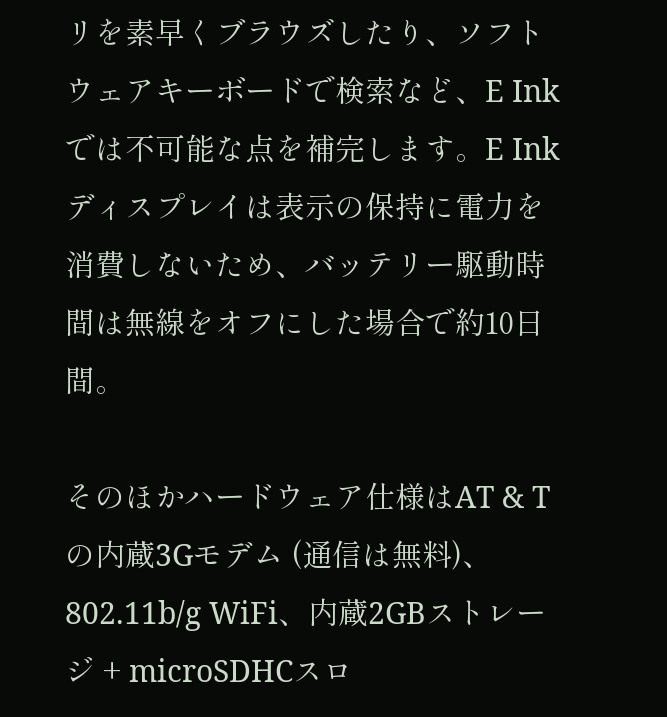リを素早くブラウズしたり、ソフトウェアキーボードで検索など、E Inkでは不可能な点を補完します。E Inkディスプレイは表示の保持に電力を消費しないため、バッテリー駆動時間は無線をオフにした場合で約10日間。

そのほかハードウェア仕様はAT & Tの内蔵3Gモデム (通信は無料)、802.11b/g WiFi、内蔵2GBストレージ + microSDHCスロ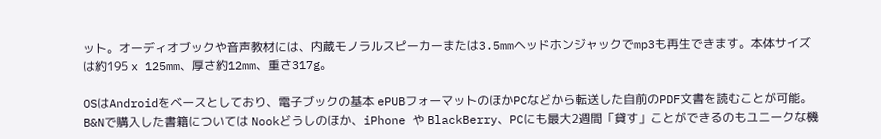ット。オーディオブックや音声教材には、内蔵モノラルスピーカーまたは3.5mmヘッドホンジャックでmp3も再生できます。本体サイズは約195 x 125mm、厚さ約12mm、重さ317g。

OSはAndroidをベースとしており、電子ブックの基本 ePUBフォーマットのほかPCなどから転送した自前のPDF文書を読むことが可能。B&Nで購入した書籍については Nookどうしのほか、iPhone や BlackBerry、PCにも最大2週間「貸す」ことができるのもユニークな機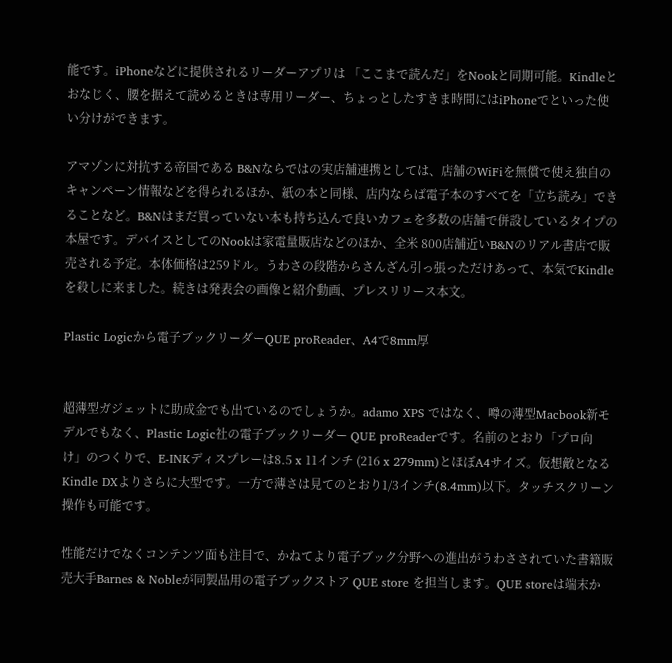能です。iPhoneなどに提供されるリーダーアプリは 「ここまで読んだ」をNookと同期可能。Kindleとおなじく、腰を据えて読めるときは専用リーダー、ちょっとしたすきま時間にはiPhoneでといった使い分けができます。

アマゾンに対抗する帝国である B&Nならではの実店舗連携としては、店舗のWiFiを無償で使え独自のキャンペーン情報などを得られるほか、紙の本と同様、店内ならば電子本のすべてを「立ち読み」できることなど。B&Nはまだ買っていない本も持ち込んで良いカフェを多数の店舗で併設しているタイプの本屋です。デバイスとしてのNookは家電量販店などのほか、全米 800店舗近いB&Nのリアル書店で販売される予定。本体価格は259ドル。うわさの段階からさんざん引っ張っただけあって、本気でKindleを殺しに来ました。続きは発表会の画像と紹介動画、プレスリリース本文。

Plastic Logicから電子ブックリーダーQUE proReader、A4で8mm厚


超薄型ガジェットに助成金でも出ているのでしょうか。adamo XPS ではなく、噂の薄型Macbook新モデルでもなく、Plastic Logic社の電子ブックリーダー QUE proReaderです。名前のとおり「プロ向け」のつくりで、E-INKディスプレーは8.5 x 11インチ (216 x 279mm)とほぼA4サイズ。仮想敵となるKindle DXよりさらに大型です。一方で薄さは見てのとおり1/3インチ(8.4mm)以下。タッチスクリーン操作も可能です。

性能だけでなくコンテンツ面も注目で、かねてより電子ブック分野への進出がうわさされていた書籍販売大手Barnes & Nobleが同製品用の電子ブックストア QUE store を担当します。QUE storeは端末か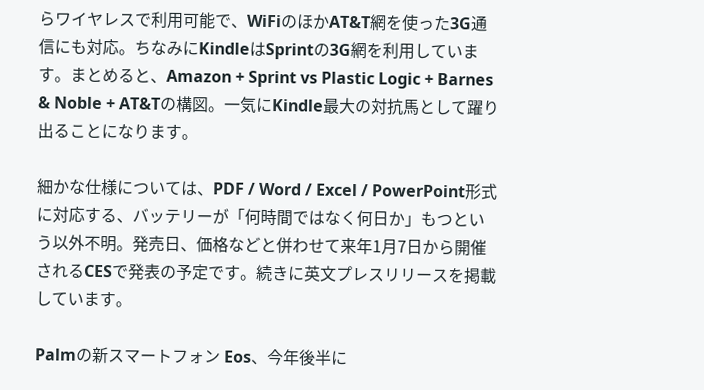らワイヤレスで利用可能で、WiFiのほかAT&T網を使った3G通信にも対応。ちなみにKindleはSprintの3G網を利用しています。まとめると、Amazon + Sprint vs Plastic Logic + Barnes & Noble + AT&Tの構図。一気にKindle最大の対抗馬として躍り出ることになります。

細かな仕様については、PDF / Word / Excel / PowerPoint形式に対応する、バッテリーが「何時間ではなく何日か」もつという以外不明。発売日、価格などと併わせて来年1月7日から開催されるCESで発表の予定です。続きに英文プレスリリースを掲載しています。

Palmの新スマートフォン Eos、今年後半に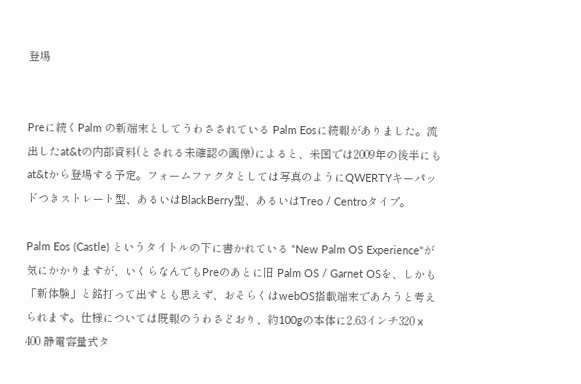登場


Preに続くPalm の新端末としてうわさされている Palm Eosに続報がありました。流出したat&tの内部資料(とされる未確認の画像)によると、米国では2009年の後半にもat&tから登場する予定。フォームファクタとしては写真のようにQWERTYキーパッドつきストレート型、あるいはBlackBerry型、あるいはTreo / Centroタイプ。

Palm Eos (Castle) というタイトルの下に書かれている "New Palm OS Experience"が気にかかりますが、いくらなんでもPreのあとに旧 Palm OS / Garnet OSを、しかも「新体験」と銘打って出すとも思えず、おそらくはwebOS搭載端末であろうと考えられます。仕様については既報のうわさどおり、約100gの本体に2.63インチ320 x 400 静電容量式タ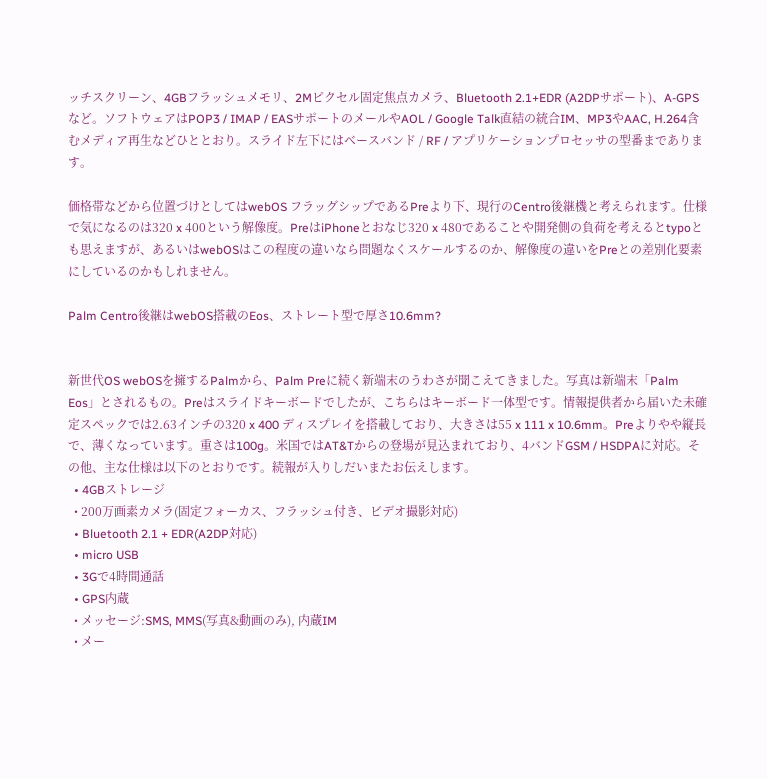ッチスクリーン、4GBフラッシュメモリ、2Mピクセル固定焦点カメラ、Bluetooth 2.1+EDR (A2DPサポート)、A-GPSなど。ソフトウェアはPOP3 / IMAP / EASサポートのメールやAOL / Google Talk直結の統合IM、MP3やAAC, H.264含むメディア再生などひととおり。スライド左下にはベースバンド / RF / アプリケーションプロセッサの型番まであります。

価格帯などから位置づけとしてはwebOS フラッグシップであるPreより下、現行のCentro後継機と考えられます。仕様で気になるのは320 x 400という解像度。PreはiPhoneとおなじ320 x 480であることや開発側の負荷を考えるとtypoとも思えますが、あるいはwebOSはこの程度の違いなら問題なくスケールするのか、解像度の違いをPreとの差別化要素にしているのかもしれません。

Palm Centro後継はwebOS搭載のEos、ストレート型で厚さ10.6mm?


新世代OS webOSを擁するPalmから、Palm Preに続く新端末のうわさが聞こえてきました。写真は新端末「Palm Eos」とされるもの。Preはスライドキーボードでしたが、こちらはキーボード一体型です。情報提供者から届いた未確定スペックでは2.63インチの320 x 400 ディスプレイを搭載しており、大きさは55 x 111 x 10.6mm。Preよりやや縦長で、薄くなっています。重さは100g。米国ではAT&Tからの登場が見込まれており、4バンドGSM / HSDPAに対応。その他、主な仕様は以下のとおりです。続報が入りしだいまたお伝えします。
  • 4GBストレージ
  • 200万画素カメラ(固定フォーカス、フラッシュ付き、ビデオ撮影対応)
  • Bluetooth 2.1 + EDR(A2DP対応)
  • micro USB
  • 3Gで4時間通話
  • GPS内蔵
  • メッセージ:SMS, MMS(写真&動画のみ), 内蔵IM
  • メー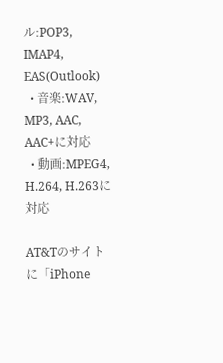ル:POP3, IMAP4, EAS(Outlook)
  • 音楽:WAV, MP3, AAC, AAC+に対応
  • 動画:MPEG4, H.264, H.263に対応

AT&Tのサイトに「iPhone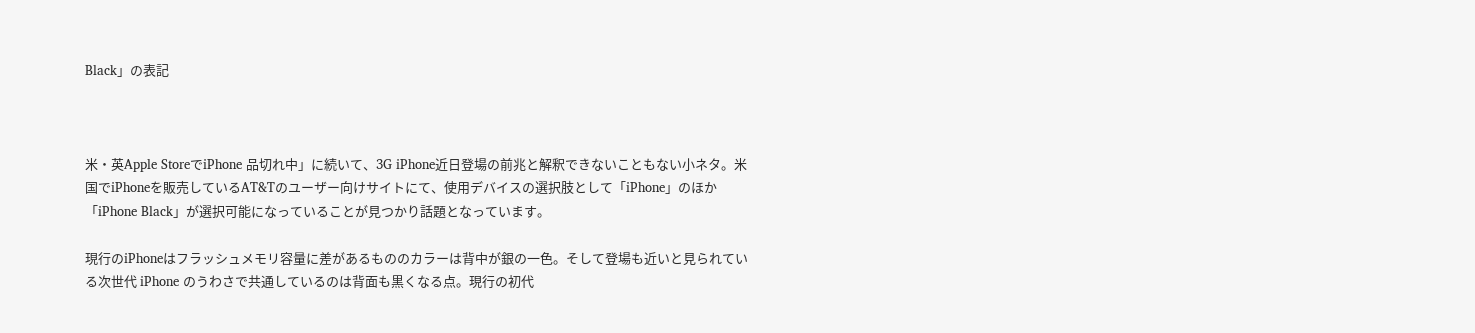Black」の表記



米・英Apple StoreでiPhone 品切れ中」に続いて、3G iPhone近日登場の前兆と解釈できないこともない小ネタ。米国でiPhoneを販売しているAT&Tのユーザー向けサイトにて、使用デバイスの選択肢として「iPhone」のほか「iPhone Black」が選択可能になっていることが見つかり話題となっています。

現行のiPhoneはフラッシュメモリ容量に差があるもののカラーは背中が銀の一色。そして登場も近いと見られている次世代 iPhone のうわさで共通しているのは背面も黒くなる点。現行の初代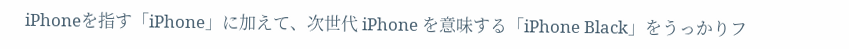iPhoneを指す「iPhone」に加えて、次世代 iPhone を意味する「iPhone Black」をうっかりフ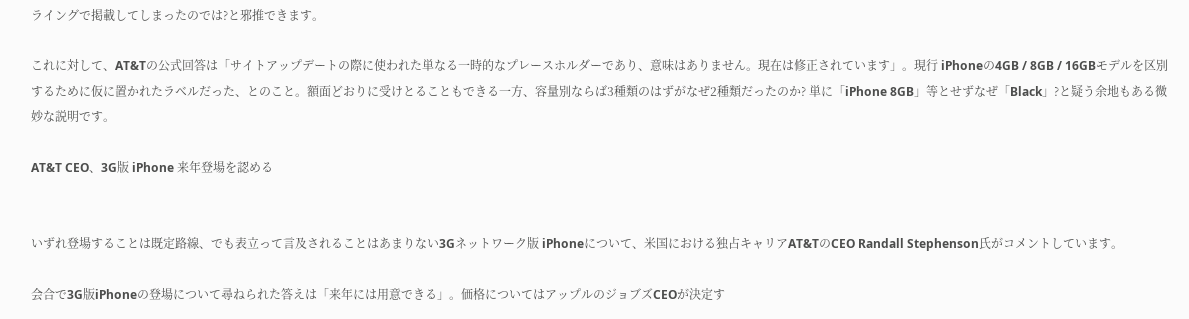ライングで掲載してしまったのでは?と邪推できます。

これに対して、AT&Tの公式回答は「サイトアップデートの際に使われた単なる一時的なプレースホルダーであり、意味はありません。現在は修正されています」。現行 iPhoneの4GB / 8GB / 16GBモデルを区別するために仮に置かれたラベルだった、とのこと。額面どおりに受けとることもできる一方、容量別ならば3種類のはずがなぜ2種類だったのか? 単に「iPhone 8GB」等とせずなぜ「Black」?と疑う余地もある微妙な説明です。

AT&T CEO、3G版 iPhone 来年登場を認める


いずれ登場することは既定路線、でも表立って言及されることはあまりない3Gネットワーク版 iPhoneについて、米国における独占キャリアAT&TのCEO Randall Stephenson氏がコメントしています。

会合で3G版iPhoneの登場について尋ねられた答えは「来年には用意できる」。価格についてはアップルのジョブズCEOが決定す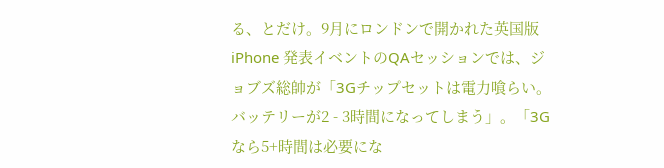る、とだけ。9月にロンドンで開かれた英国版iPhone 発表イベントのQAセッションでは、ジョブズ総帥が「3Gチップセットは電力喰らい。バッテリーが2 - 3時間になってしまう」。「3Gなら5+時間は必要にな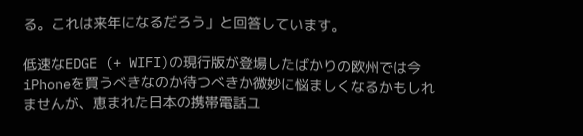る。これは来年になるだろう」と回答しています。

低速なEDGE (+ WIFI)の現行版が登場したばかりの欧州では今iPhoneを買うべきなのか待つべきか微妙に悩ましくなるかもしれませんが、恵まれた日本の携帯電話ユ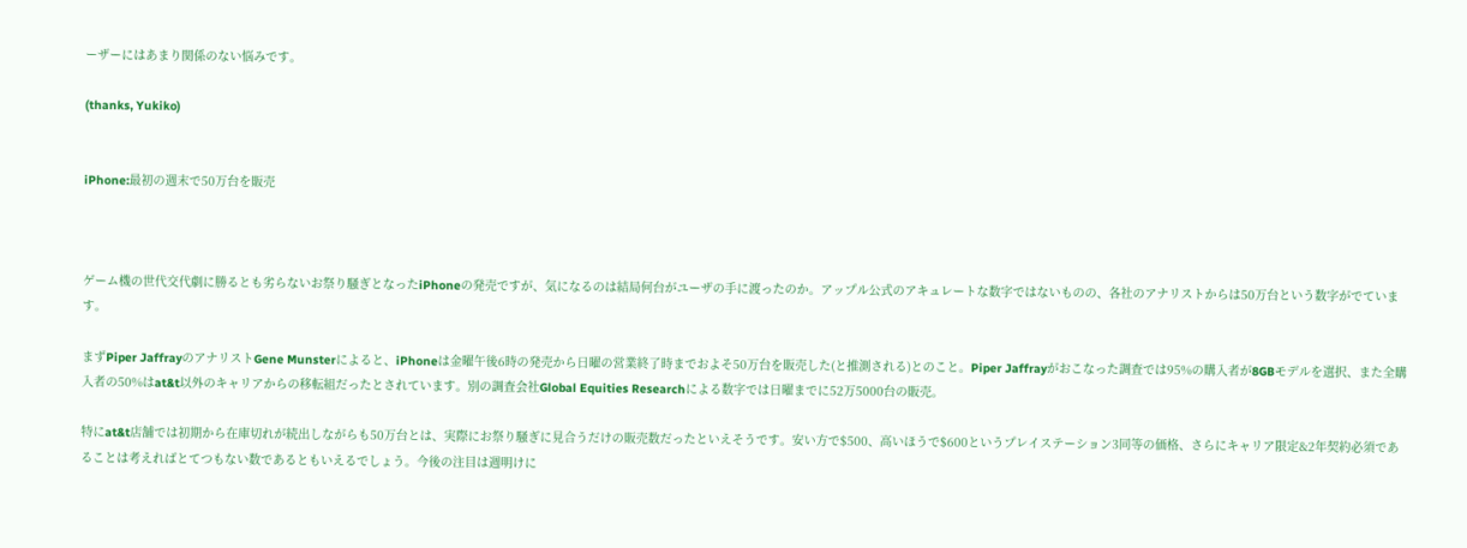ーザーにはあまり関係のない悩みです。

(thanks, Yukiko)


iPhone:最初の週末で50万台を販売



ゲーム機の世代交代劇に勝るとも劣らないお祭り騒ぎとなったiPhoneの発売ですが、気になるのは結局何台がユーザの手に渡ったのか。アップル公式のアキュレートな数字ではないものの、各社のアナリストからは50万台という数字がでています。

まずPiper JaffrayのアナリストGene Munsterによると、iPhoneは金曜午後6時の発売から日曜の営業終了時までおよそ50万台を販売した(と推測される)とのこと。Piper Jaffrayがおこなった調査では95%の購入者が8GBモデルを選択、また全購入者の50%はat&t以外のキャリアからの移転組だったとされています。別の調査会社Global Equities Researchによる数字では日曜までに52万5000台の販売。

特にat&t店舗では初期から在庫切れが続出しながらも50万台とは、実際にお祭り騒ぎに見合うだけの販売数だったといえそうです。安い方で$500、高いほうで$600というプレイステーション3同等の価格、さらにキャリア限定&2年契約必須であることは考えればとてつもない数であるともいえるでしょう。今後の注目は週明けに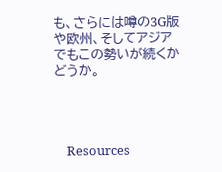も、さらには噂の3G版や欧州、そしてアジアでもこの勢いが続くかどうか。




    Resources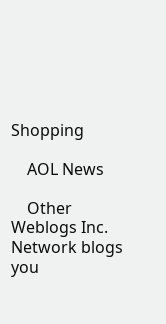Shopping

    AOL News

    Other Weblogs Inc. Network blogs you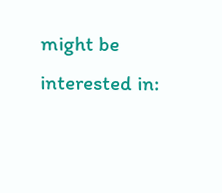might be interested in: